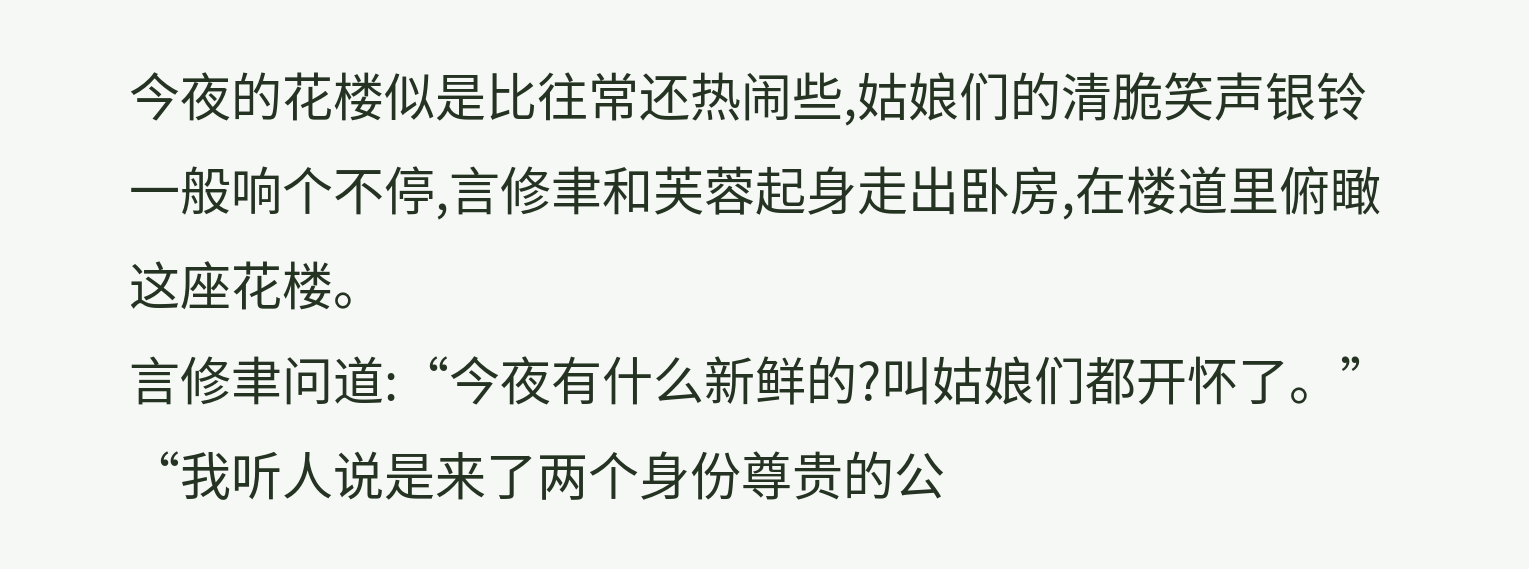今夜的花楼似是比往常还热闹些,姑娘们的清脆笑声银铃一般响个不停,言修聿和芙蓉起身走出卧房,在楼道里俯瞰这座花楼。
言修聿问道:“今夜有什么新鲜的?叫姑娘们都开怀了。”
“我听人说是来了两个身份尊贵的公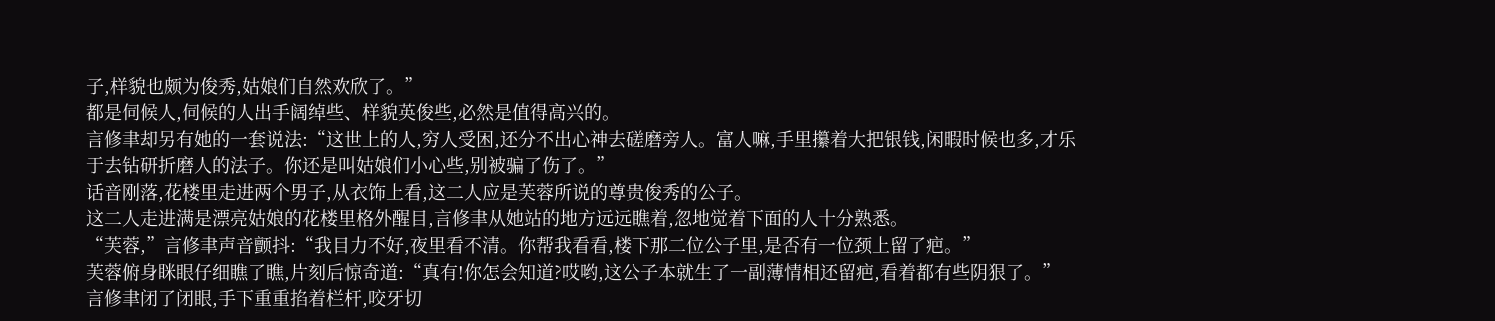子,样貌也颇为俊秀,姑娘们自然欢欣了。”
都是伺候人,伺候的人出手阔绰些、样貌英俊些,必然是值得高兴的。
言修聿却另有她的一套说法:“这世上的人,穷人受困,还分不出心神去磋磨旁人。富人嘛,手里攥着大把银钱,闲暇时候也多,才乐于去钻研折磨人的法子。你还是叫姑娘们小心些,别被骗了伤了。”
话音刚落,花楼里走进两个男子,从衣饰上看,这二人应是芙蓉所说的尊贵俊秀的公子。
这二人走进满是漂亮姑娘的花楼里格外醒目,言修聿从她站的地方远远瞧着,忽地觉着下面的人十分熟悉。
“芙蓉,”言修聿声音颤抖:“我目力不好,夜里看不清。你帮我看看,楼下那二位公子里,是否有一位颈上留了疤。”
芙蓉俯身眯眼仔细瞧了瞧,片刻后惊奇道:“真有!你怎会知道?哎哟,这公子本就生了一副薄情相还留疤,看着都有些阴狠了。”
言修聿闭了闭眼,手下重重掐着栏杆,咬牙切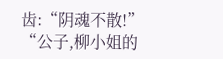齿:“阴魂不散!”
“公子,柳小姐的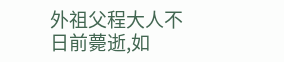外祖父程大人不日前薨逝,如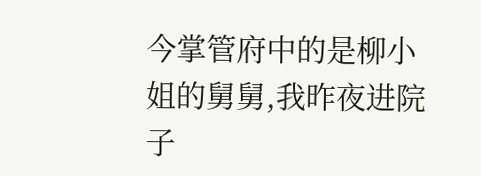今掌管府中的是柳小姐的舅舅,我昨夜进院子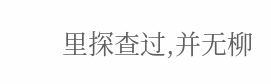里探查过,并无柳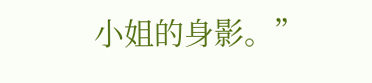小姐的身影。”